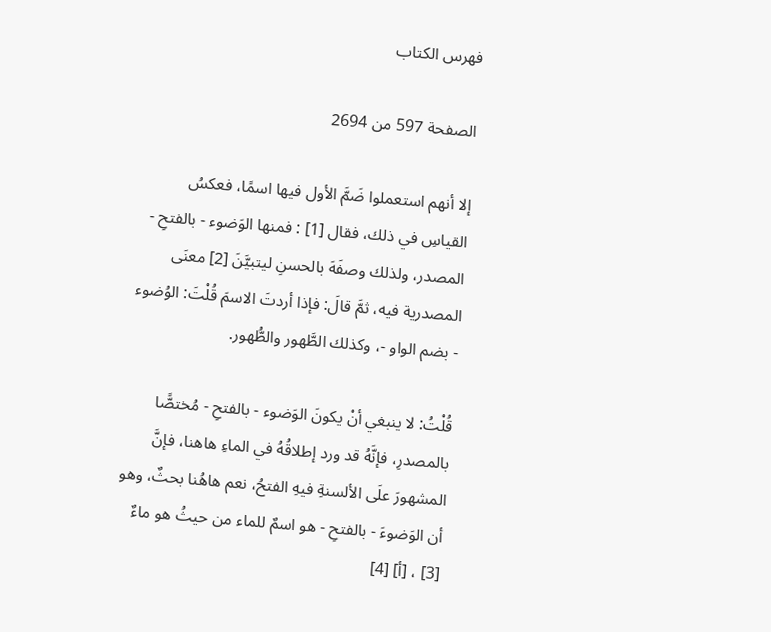فهرس الكتاب

الصفحة 597 من 2694

إلا أنهم استعملوا ضَمَّ الأول فيها اسمًا، فعكسُ القياسِ في ذلك، فقال [1] : فمنها الوَضوء - بالفتحِ - المصدر، ولذلك وصفَهَ بالحسنِ ليتبيَّنَ [2] معنَى المصدرية فيه، ثمَّ قالَ: فإذا أردتَ الاسمَ قُلْتَ: الوُضوء - بضم الواو -، وكذلك الطَّهور والطُّهور.

قُلْتُ: لا ينبغي أنْ يكونَ الوَضوء - بالفتحِ - مُختصًّا بالمصدرِ، فإنَّهُ قد ورد إطلاقُهُ في الماءِ هاهنا، فإنَّ المشهورَ علَى الألسنةِ فيهِ الفتحُ، نعم هاهُنا بحثٌ، وهو أن الوَضوءَ - بالفتحِ - هو اسمٌ للماء من حيثُ هو ماءٌ [3] ، [أ] [4]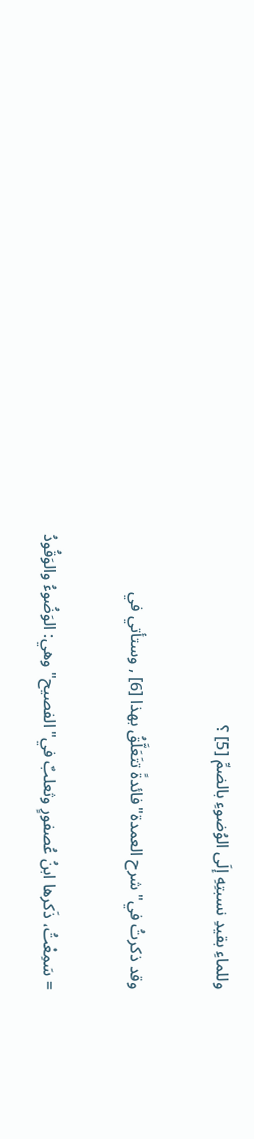وللماءِ بقيدِ نسبتِهِ إلَى الوُضوءِ بالضمِّ [5] ؟

وقد ذكرتُ في"شرح العمدة"فائدةً تتَعَلَّقُ بهذا [6] , وستأتي في

= سَمِعْتُ، ذَكرها ابنُ عُصفورٍ وثعلبٌ في"الفصيح"وهي: الوَضُوءُ والوَقُودُ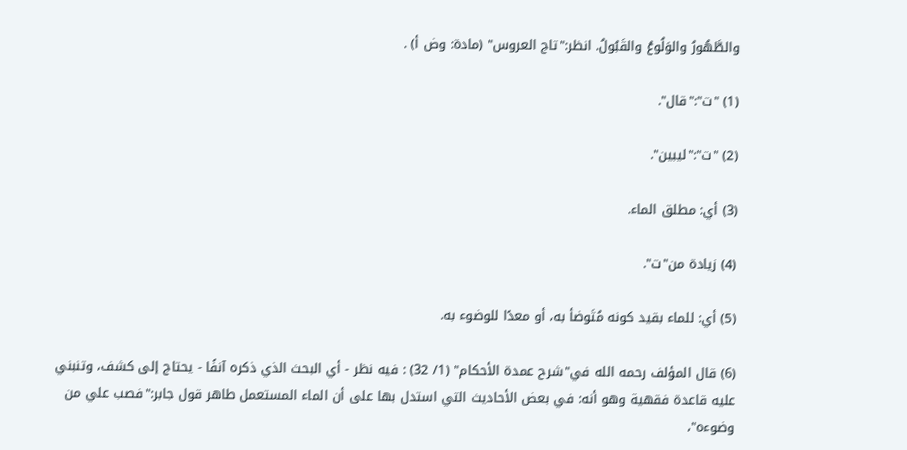والطَّهُورُ والوَلُوعُ والقَبُولُ. انظر:"تاج العروس" (مادة: وض أ) .

(1) "ت":"قال".

(2) "ت":"ليبين".

(3) أي: مطلق الماء.

(4) زيادة من"ت".

(5) أي: للماء بقيد كونه مُتَوضأ به، أو معدًا للوضوء به.

(6) قال المؤلف رحمه الله في"شرح عمدة الأحكام" (1/ 32) : فيه نظر - أي البحث الذي ذكره آنفًا - يحتاج إلى كشف، وتنبني عليه قاعدة فقهية وهو أنه: في بعض الأحاديث التي استدل بها على أن الماء المستعمل طاهر قول جابر:"فصب علي من وضوءه"،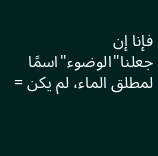فإنا إن جعلنا"الوضوء"اسمًا لمطلق الماء، لم يكن =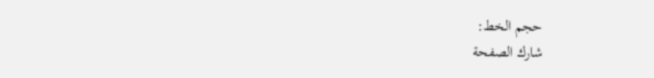حجم الخط:
شارك الصفحة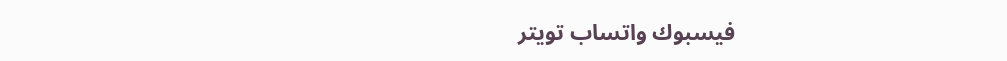فيسبوك واتساب تويتر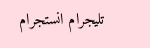تليجرام انستجرام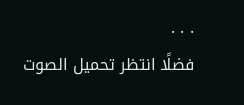. . .
فضلًا انتظر تحميل الصوت